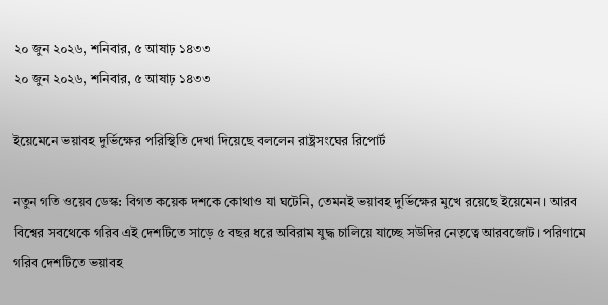২০ জুন ২০২৬, শনিবার, ৫ আষাঢ় ১৪৩৩
২০ জুন ২০২৬, শনিবার, ৫ আষাঢ় ১৪৩৩

ইয়েমেনে ভয়াবহ দুর্ভিক্ষের পরিস্থিতি দেখা দিয়েছে বললেন রাষ্ট্রসংঘের রিপোর্ট

নতুন গতি ওয়েব ডেস্ক: বিগত কয়েক দশকে কোথাও যা ঘটেনি, তেমনই ভয়াবহ দুর্ভিক্ষের মুখে রয়েছে ইয়েমেন। আরব বিশ্বের সবথেকে গরিব এই দেশটিতে সাড়ে ৫ বছর ধরে অবিরাম যুদ্ধ চালিয়ে যাচ্ছে সউদির নেতৃত্বে আরবজোট। পরিণামে গরিব দেশটিতে ভয়াবহ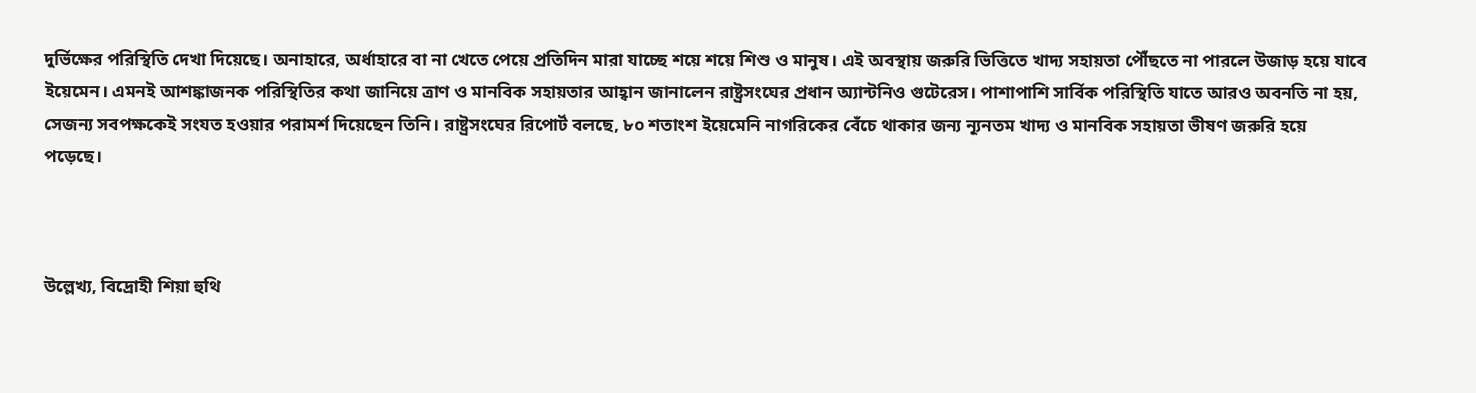দুর্ভিক্ষের পরিস্থিতি দেখা দিয়েছে। অনাহারে, অর্ধাহারে বা না খেতে পেয়ে প্রতিদিন মারা যাচ্ছে শয়ে শয়ে শিশু ও মানুষ। এই অবস্থায় জরুরি ভিত্তিতে খাদ্য সহায়তা পৌঁছতে না পারলে উজাড় হয়ে যাবে ইয়েমেন। এমনই আশঙ্কাজনক পরিস্থিতির কথা জানিয়ে ত্রাণ ও মানবিক সহায়তার আহ্বান জানালেন রাষ্ট্রসংঘের প্রধান অ্যান্টনিও গুটেরেস। পাশাপাশি সার্বিক পরিস্থিতি যাতে আরও অবনতি না হয়, সেজন্য সবপক্ষকেই সংযত হওয়ার পরামর্শ দিয়েছেন তিনি। রাষ্ট্রসংঘের রিপোর্ট বলছে, ৮০ শতাংশ ইয়েমেনি নাগরিকের বেঁচে থাকার জন্য ন্যূনতম খাদ্য ও মানবিক সহায়তা ভীষণ জরুরি হয়ে পড়েছে।



উল্লেখ্য, বিদ্রোহী শিয়া হুথি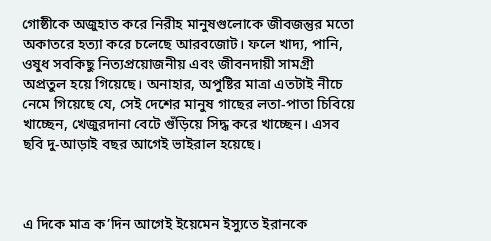গোষ্ঠীকে অজুহাত করে নিরীহ মানুষগুলোকে জীবজন্তুর মতো অকাতরে হত্যা করে চলেছে আরবজোট। ফলে খাদ্য, পানি, ওষুধ সবকিছু নিত্যপ্রয়োজনীয় এবং জীবনদায়ী সামগ্রী অপ্রতুল হয়ে গিয়েছে। অনাহার, অপুষ্টির মাত্রা এতটাই নীচে নেমে গিয়েছে যে, সেই দেশের মানুষ গাছের লতা-পাতা চিবিয়ে খাচ্ছেন, খেজুরদানা বেটে গুঁড়িয়ে সিদ্ধ করে খাচ্ছেন। এসব ছবি দু-আড়াই বছর আগেই ভাইরাল হয়েছে।



এ দিকে মাত্র ক’দিন আগেই ইয়েমেন ইস্যুতে ইরানকে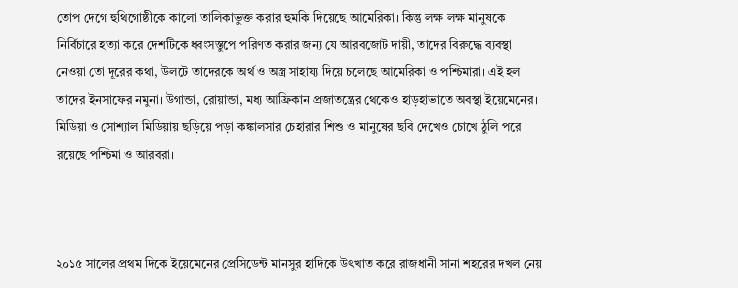তোপ দেগে হুথিগোষ্ঠীকে কালো তালিকাভুক্ত করার হুমকি দিয়েছে আমেরিকা। কিন্তু লক্ষ লক্ষ মানুষকে নির্বিচারে হত্যা করে দেশটিকে ধ্বংসস্ত‍ুপে পরিণত করার জন্য যে আরবজোট দায়ী, তাদের বিরুদ্ধে ব্যবস্থা নেওয়া তো দূরের কথা, উলটে তাদেরকে অর্থ ও অস্ত্র সাহায্য দিয়ে চলেছে আমেরিকা ও পশ্চিমারা। এই হল তাদের ইনসাফের নমুনা। উগান্ডা, রোয়ান্ডা, মধ্য আফ্রিকান প্রজাতন্ত্রের থেকেও হাড়হাভাতে অবস্থা ইয়েমেনের। মিডিয়া ও সোশ্যাল মিডিয়ায় ছড়িয়ে পড়া কঙ্কালসার চেহারার শিশু ও মানুষের ছবি দেখেও চোখে ঠুলি পরে রয়েছে পশ্চিমা ও আরবরা।



২০১৫ সালের প্রথম দিকে ইয়েমেনের প্রেসিডেন্ট মানসুর হাদিকে উৎখাত করে রাজধানী সানা শহরের দখল নেয়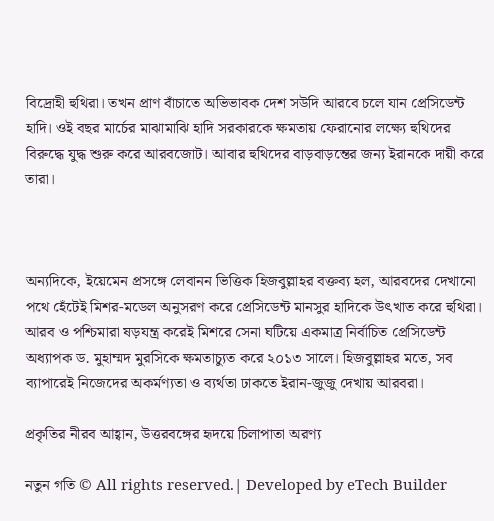বিদ্রোহী হুথিরা। তখন প্রাণ বাঁচাতে অভিভাবক দেশ সউদি আরবে চলে যান প্রেসিডেন্ট হাদি। ওই বছর মার্চের মাঝামাঝি হাদি সরকারকে ক্ষমতায় ফেরানোর লক্ষ্যে হুথিদের বিরুদ্ধে যুদ্ধ শুরু করে আরবজোট। আবার হুথিদের বাড়বাড়ন্তের জন্য ইরানকে দায়ী করে তারা।



অন্যদিকে, ইয়েমেন প্রসঙ্গে লেবানন ভিত্তিক হিজবুল্লাহর বক্তব্য হল, আরবদের দেখানো পথে হেঁটেই মিশর-মডেল অনুসরণ করে প্রেসিডেন্ট মানসুর হাদিকে উৎখাত করে হুথিরা। আরব ও পশ্চিমারা ষড়যন্ত্র করেই মিশরে সেনা ঘটিয়ে একমাত্র নির্বাচিত প্রেসিডেন্ট অধ্যাপক ড. মুহাম্মদ মুরসিকে ক্ষমতাচ্য‍ুত করে ২০১৩ সালে। হিজবুল্লাহর মতে, সব ব্যাপারেই নিজেদের অকর্মণ্যতা ও ব্যর্থতা ঢাকতে ইরান-জুজু দেখায় আরবরা।

প্রকৃতির নীরব আহ্বান, উত্তরবঙ্গের হৃদয়ে চিলাপাতা অরণ্য

নতুন গতি © All rights reserved.| Developed by eTech Builder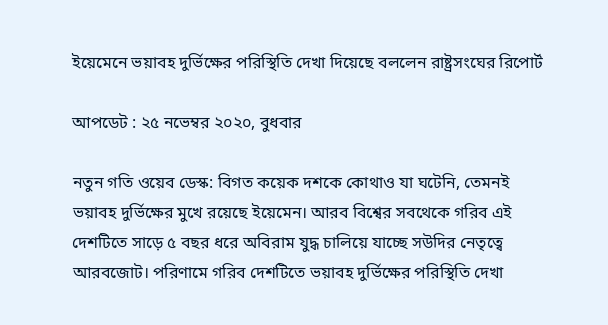ইয়েমেনে ভয়াবহ দুর্ভিক্ষের পরিস্থিতি দেখা দিয়েছে বললেন রাষ্ট্রসংঘের রিপোর্ট

আপডেট : ২৫ নভেম্বর ২০২০, বুধবার

নতুন গতি ওয়েব ডেস্ক: বিগত কয়েক দশকে কোথাও যা ঘটেনি, তেমনই ভয়াবহ দুর্ভিক্ষের মুখে রয়েছে ইয়েমেন। আরব বিশ্বের সবথেকে গরিব এই দেশটিতে সাড়ে ৫ বছর ধরে অবিরাম যুদ্ধ চালিয়ে যাচ্ছে সউদির নেতৃত্বে আরবজোট। পরিণামে গরিব দেশটিতে ভয়াবহ দুর্ভিক্ষের পরিস্থিতি দেখা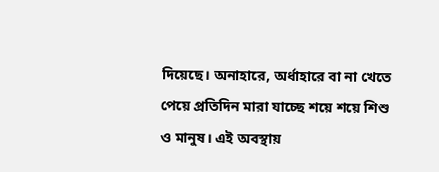দিয়েছে। অনাহারে, অর্ধাহারে বা না খেতে পেয়ে প্রতিদিন মারা যাচ্ছে শয়ে শয়ে শিশু ও মানুষ। এই অবস্থায়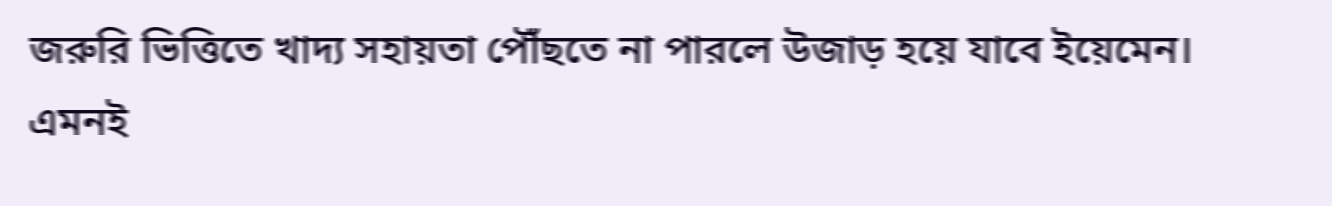জরুরি ভিত্তিতে খাদ্য সহায়তা পৌঁছতে না পারলে উজাড় হয়ে যাবে ইয়েমেন। এমনই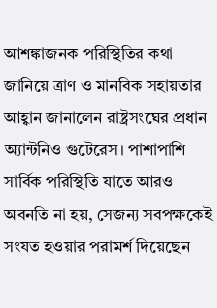আশঙ্কাজনক পরিস্থিতির কথা জানিয়ে ত্রাণ ও মানবিক সহায়তার আহ্বান জানালেন রাষ্ট্রসংঘের প্রধান অ্যান্টনিও গুটেরেস। পাশাপাশি সার্বিক পরিস্থিতি যাতে আরও অবনতি না হয়, সেজন্য সবপক্ষকেই সংযত হওয়ার পরামর্শ দিয়েছেন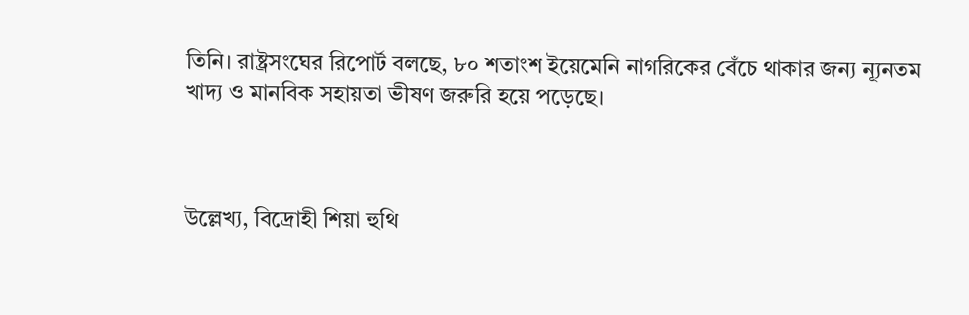তিনি। রাষ্ট্রসংঘের রিপোর্ট বলছে, ৮০ শতাংশ ইয়েমেনি নাগরিকের বেঁচে থাকার জন্য ন্যূনতম খাদ্য ও মানবিক সহায়তা ভীষণ জরুরি হয়ে পড়েছে।



উল্লেখ্য, বিদ্রোহী শিয়া হুথি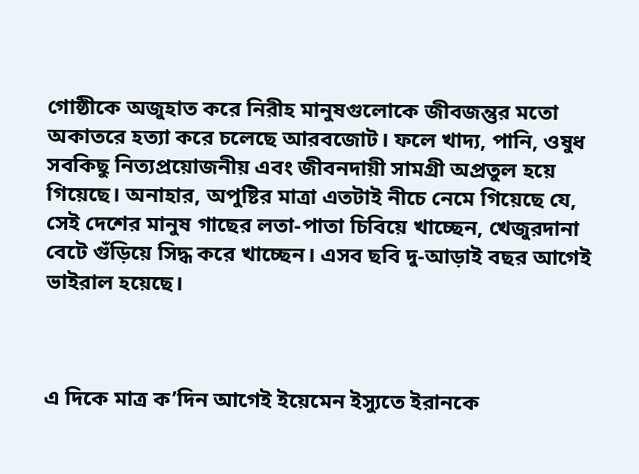গোষ্ঠীকে অজুহাত করে নিরীহ মানুষগুলোকে জীবজন্তুর মতো অকাতরে হত্যা করে চলেছে আরবজোট। ফলে খাদ্য, পানি, ওষুধ সবকিছু নিত্যপ্রয়োজনীয় এবং জীবনদায়ী সামগ্রী অপ্রতুল হয়ে গিয়েছে। অনাহার, অপুষ্টির মাত্রা এতটাই নীচে নেমে গিয়েছে যে, সেই দেশের মানুষ গাছের লতা-পাতা চিবিয়ে খাচ্ছেন, খেজুরদানা বেটে গুঁড়িয়ে সিদ্ধ করে খাচ্ছেন। এসব ছবি দু-আড়াই বছর আগেই ভাইরাল হয়েছে।



এ দিকে মাত্র ক’দিন আগেই ইয়েমেন ইস্যুতে ইরানকে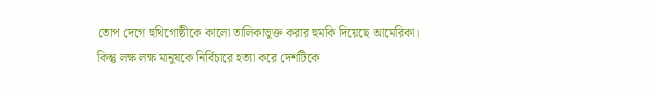তোপ দেগে হুথিগোষ্ঠীকে কালো তালিকাভুক্ত করার হুমকি দিয়েছে আমেরিকা। কিন্তু লক্ষ লক্ষ মানুষকে নির্বিচারে হত্যা করে দেশটিকে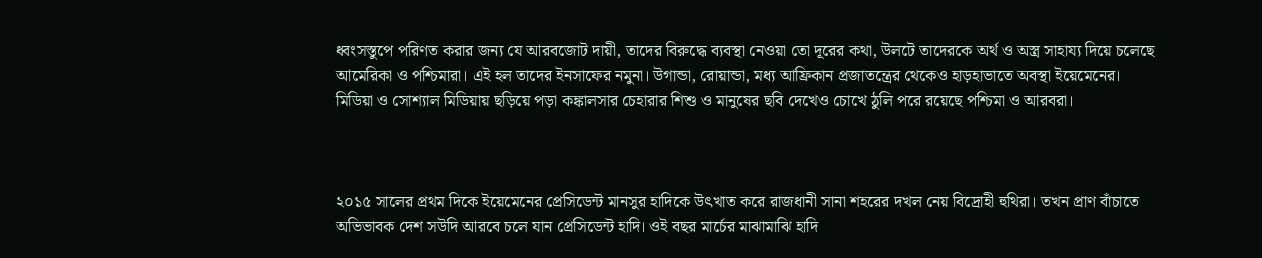ধ্বংসস্ত‍ুপে পরিণত করার জন্য যে আরবজোট দায়ী, তাদের বিরুদ্ধে ব্যবস্থা নেওয়া তো দূরের কথা, উলটে তাদেরকে অর্থ ও অস্ত্র সাহায্য দিয়ে চলেছে আমেরিকা ও পশ্চিমারা। এই হল তাদের ইনসাফের নমুনা। উগান্ডা, রোয়ান্ডা, মধ্য আফ্রিকান প্রজাতন্ত্রের থেকেও হাড়হাভাতে অবস্থা ইয়েমেনের। মিডিয়া ও সোশ্যাল মিডিয়ায় ছড়িয়ে পড়া কঙ্কালসার চেহারার শিশু ও মানুষের ছবি দেখেও চোখে ঠুলি পরে রয়েছে পশ্চিমা ও আরবরা।



২০১৫ সালের প্রথম দিকে ইয়েমেনের প্রেসিডেন্ট মানসুর হাদিকে উৎখাত করে রাজধানী সানা শহরের দখল নেয় বিদ্রোহী হুথিরা। তখন প্রাণ বাঁচাতে অভিভাবক দেশ সউদি আরবে চলে যান প্রেসিডেন্ট হাদি। ওই বছর মার্চের মাঝামাঝি হাদি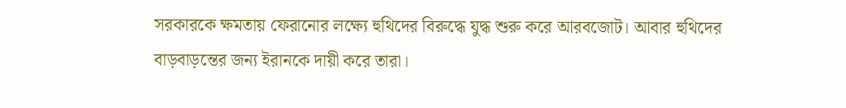সরকারকে ক্ষমতায় ফেরানোর লক্ষ্যে হুথিদের বিরুদ্ধে যুদ্ধ শুরু করে আরবজোট। আবার হুথিদের বাড়বাড়ন্তের জন্য ইরানকে দায়ী করে তারা।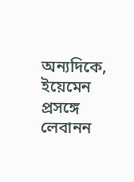অন্যদিকে, ইয়েমেন প্রসঙ্গে লেবানন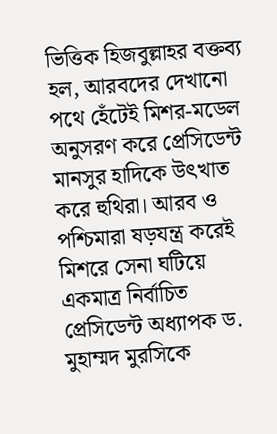ভিত্তিক হিজবুল্লাহর বক্তব্য হল, আরবদের দেখানো পথে হেঁটেই মিশর-মডেল অনুসরণ করে প্রেসিডেন্ট মানসুর হাদিকে উৎখাত করে হুথিরা। আরব ও পশ্চিমারা ষড়যন্ত্র করেই মিশরে সেনা ঘটিয়ে একমাত্র নির্বাচিত প্রেসিডেন্ট অধ্যাপক ড. মুহাম্মদ মুরসিকে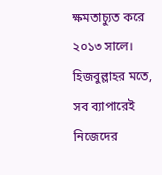ক্ষমতাচ্য‍ুত করে ২০১৩ সালে। হিজবুল্লাহর মতে, সব ব্যাপারেই নিজেদের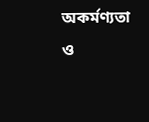অকর্মণ্যতা ও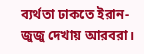ব্যর্থতা ঢাকতে ইরান-জুজু দেখায় আরবরা।